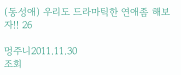(동성애) 우리도 드라마틱한 연애좀 해보자!! 26

멍주니2011.11.30
조회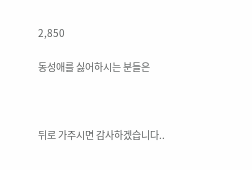2,850

동성애를 싫어하시는 분들은



뒤로 가주시면 감사하겠습니다..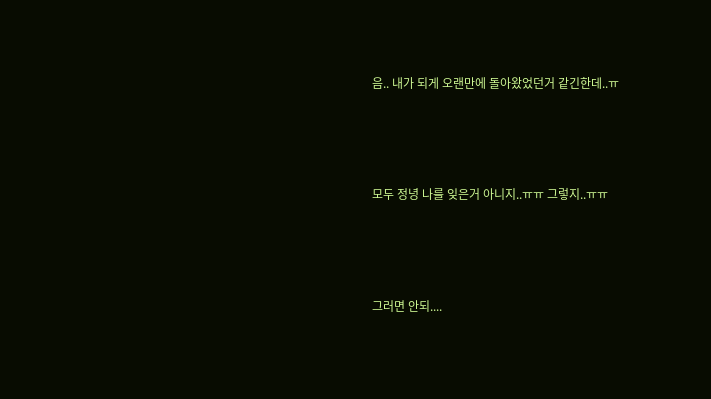음.. 내가 되게 오랜만에 돌아왔었던거 같긴한데..ㅠ





모두 정녕 나를 잊은거 아니지..ㅠㅠ 그렇지..ㅠㅠ





그러면 안되....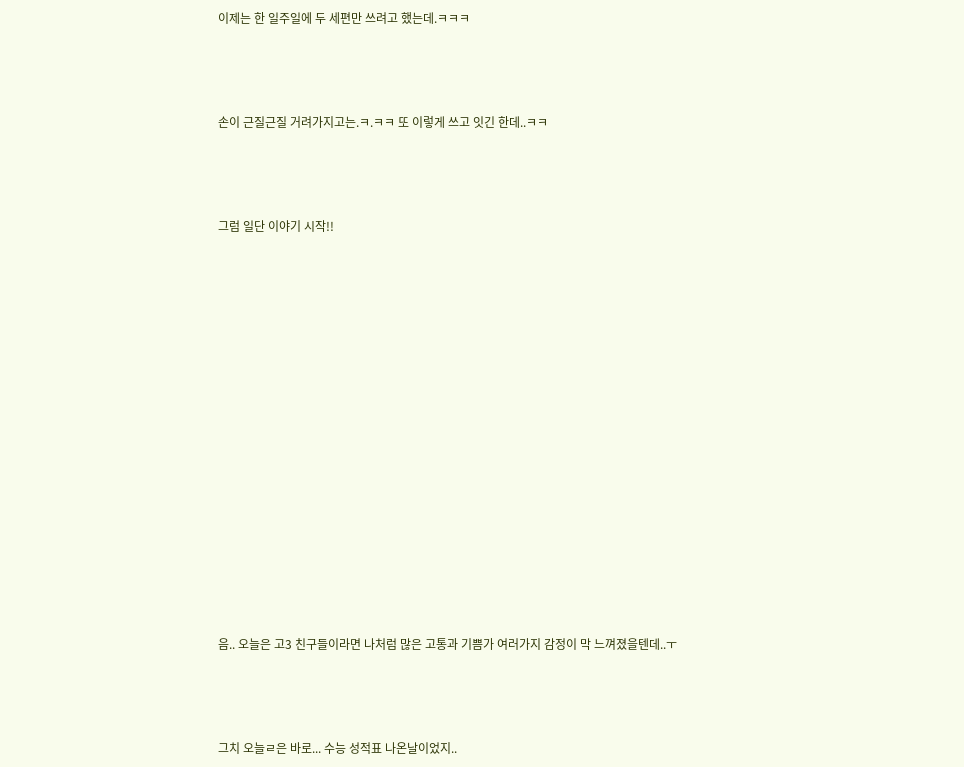이제는 한 일주일에 두 세편만 쓰려고 했는데.ㅋㅋㅋ





손이 근질근질 거려가지고는.ㅋ.ㅋㅋ 또 이렇게 쓰고 잇긴 한데..ㅋㅋ





그럼 일단 이야기 시작!!























음.. 오늘은 고3 친구들이라면 나처럼 많은 고통과 기쁨가 여러가지 감정이 막 느껴졌을텐데..ㅜ





그치 오늘ㄹ은 바로... 수능 성적표 나온날이었지..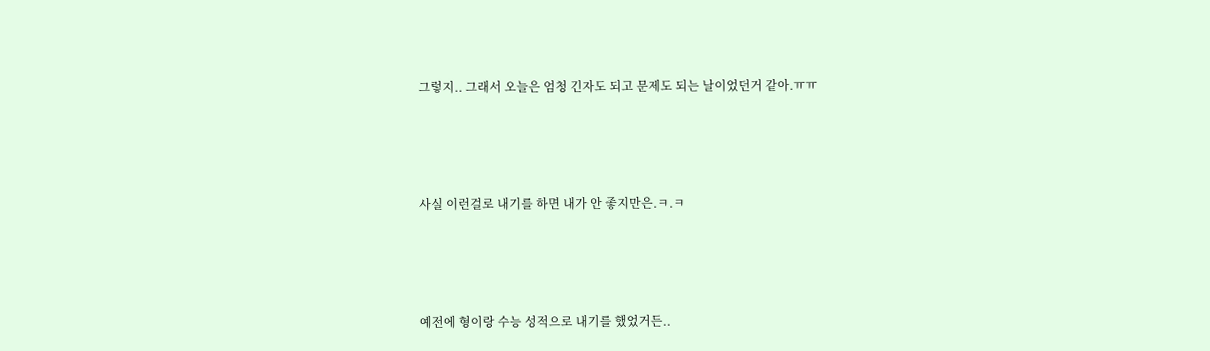그렇지.. 그래서 오늘은 엄청 긴자도 되고 문제도 되는 날이었던거 같아.ㅠㅠ





사실 이런걸로 내기를 하면 내가 안 좋지만은.ㅋ.ㅋ





예전에 형이랑 수능 성적으로 내기를 했었거든..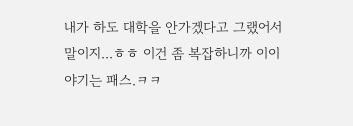내가 하도 대학을 안가겠다고 그랬어서 말이지...ㅎㅎ 이건 좀 복잡하니까 이이야기는 패스.ㅋㅋ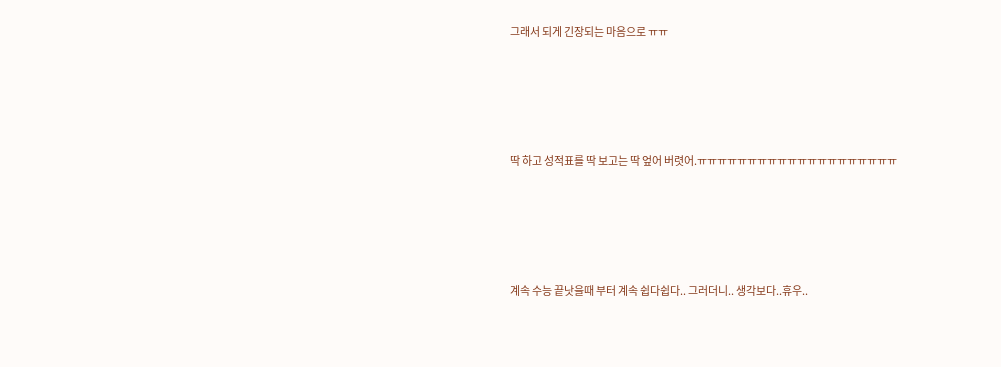그래서 되게 긴장되는 마음으로 ㅠㅠ





딱 하고 성적표를 딱 보고는 딱 엎어 버렷어.ㅠㅠㅠㅠㅠㅠㅠㅠㅠㅠㅠㅠㅠㅠㅠㅠㅠㅠㅠㅠ





계속 수능 끝낫을때 부터 계속 쉽다쉽다.. 그러더니.. 생각보다..휴우..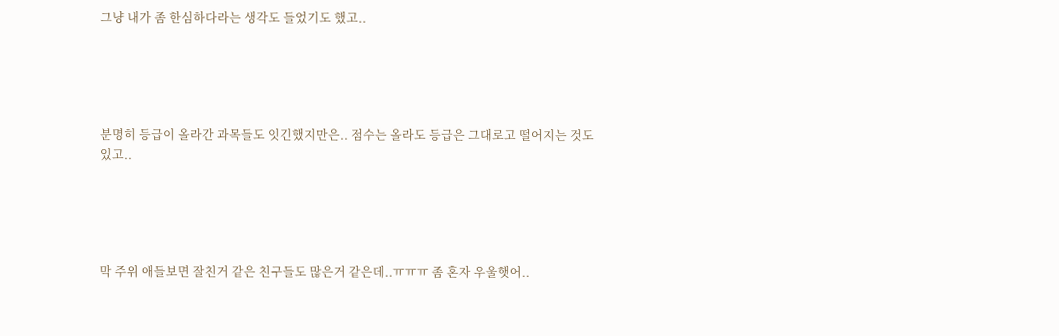그냥 내가 좀 한심하다라는 생각도 들었기도 했고..





분명히 등급이 올라간 과목들도 잇긴했지만은.. 점수는 올라도 등급은 그대로고 떨어지는 것도있고..





막 주위 애들보면 잘친거 같은 친구들도 많은거 같은데..ㅠㅠㅠ 좀 혼자 우울햇어..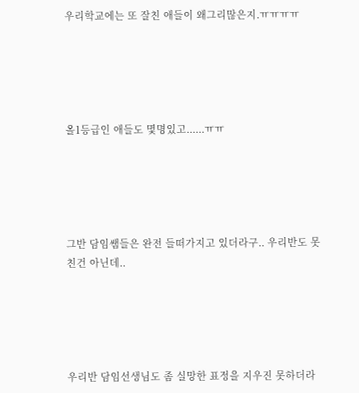우리학교에는 또 잘친 애들이 왜그리많은지.ㅠㅠㅠㅠ





올1등급인 애들도 몇명있고......ㅠㅠ





그반 담임쌤들은 완전 들떠가지고 있더라구.. 우리반도 못친건 아닌데..





우리반 담임선생님도 좀 실망한 표정을 지우진 못하더라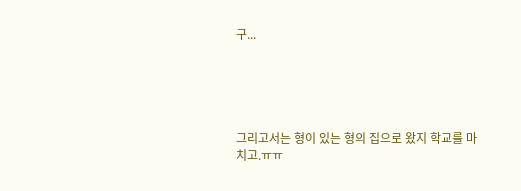구...





그리고서는 형이 있는 형의 집으로 왔지 학교를 마치고.ㅠㅠ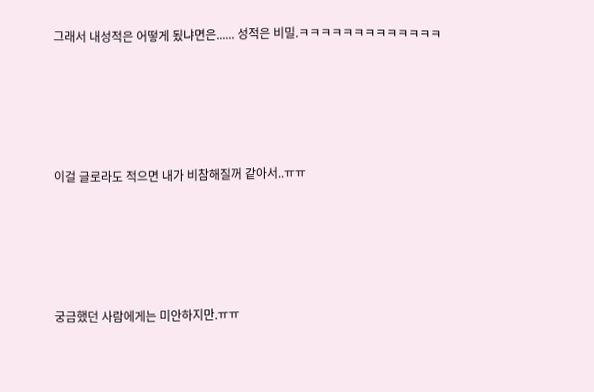그래서 내성적은 어떻게 됬냐면은...... 성적은 비밀.ㅋㅋㅋㅋㅋㅋㅋㅋㅋㅋㅋㅋㅋ





이걸 글로라도 적으면 내가 비참해질꺼 같아서..ㅠㅠ





궁금했던 사람에게는 미안하지만.ㅠㅠ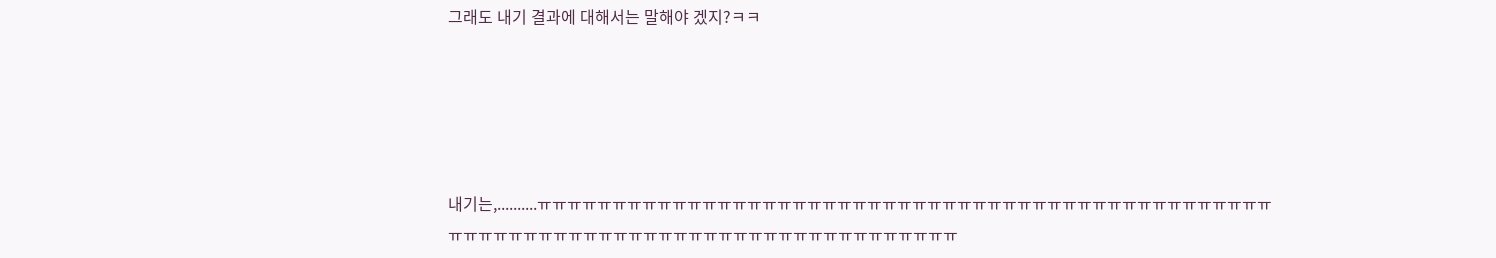그래도 내기 결과에 대해서는 말해야 겠지?ㅋㅋ





내기는,..........ㅠㅠㅠㅠㅠㅠㅠㅠㅠㅠㅠㅠㅠㅠㅠㅠㅠㅠㅠㅠㅠㅠㅠㅠㅠㅠㅠㅠㅠㅠㅠㅠㅠㅠㅠㅠㅠㅠㅠㅠㅠㅠㅠㅠㅠㅠㅠㅠㅠㅠㅠㅠㅠㅠㅠㅠㅠㅠㅠㅠㅠㅠㅠㅠㅠㅠㅠㅠㅠㅠㅠㅠㅠㅠㅠㅠㅠㅠㅠㅠㅠㅠㅠ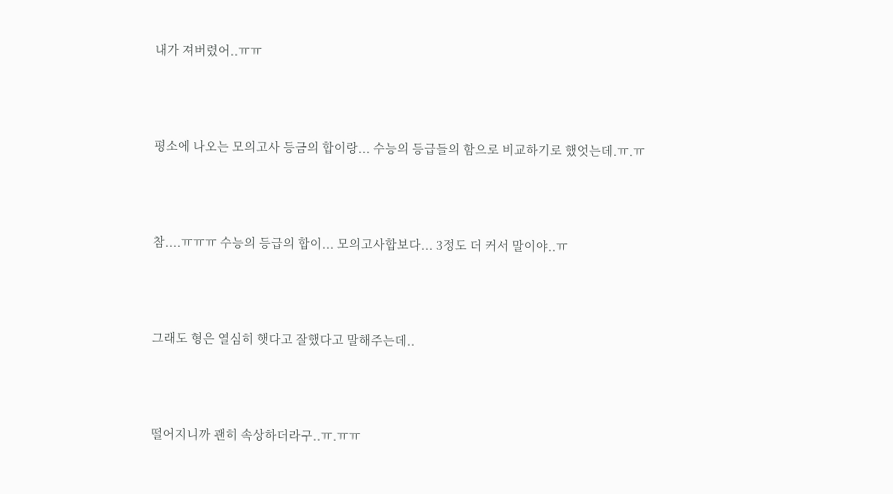내가 져버렸어..ㅠㅠ





평소에 나오는 모의고사 등금의 합이랑... 수능의 등급들의 함으로 비교하기로 했엇는데.ㅠ.ㅠ





참....ㅠㅠㅠ 수능의 등급의 합이... 모의고사합보다... 3정도 더 커서 말이야..ㅠ





그래도 형은 열심히 햇다고 잘했다고 말해주는데..





떨어지니까 괜히 속상하더라구..ㅠ.ㅠㅠ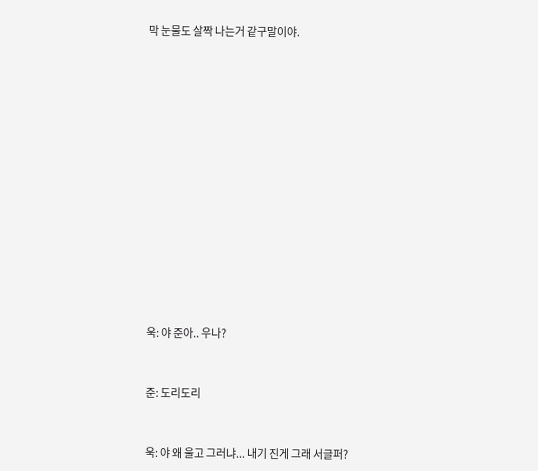막 눈물도 살짝 나는거 같구말이야.



















욱: 야 준아.. 우나?



준: 도리도리



욱: 야 왜 울고 그러냐... 내기 진게 그래 서글퍼?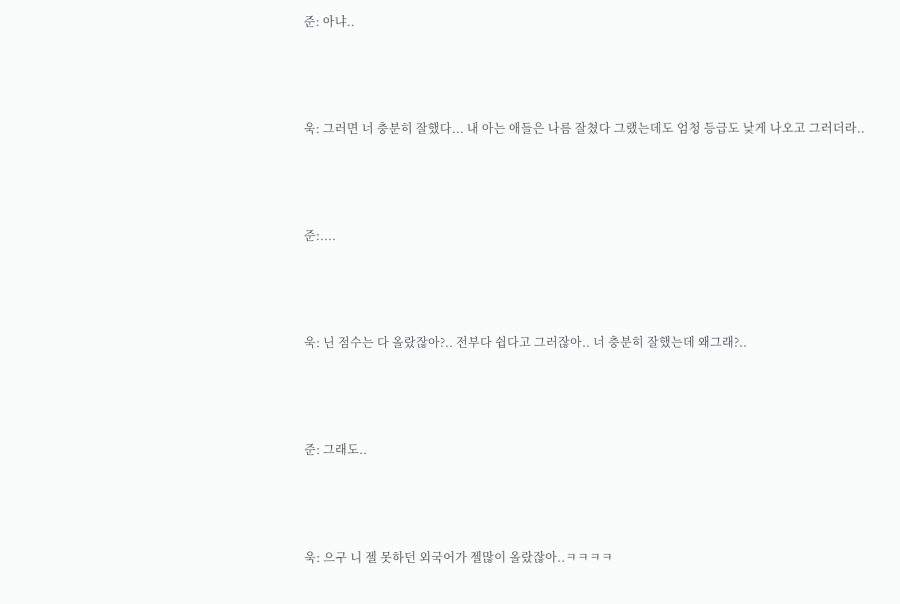준: 아냐..



욱: 그러면 너 충분히 잘했다... 내 아는 애들은 나름 잘쳤다 그랬는데도 엄청 등급도 낮게 나오고 그러더라..



준:....



욱: 닌 점수는 다 올랐잖아?.. 전부다 쉽다고 그러잖아.. 너 충분히 잘했는데 왜그래?..



준: 그래도..



욱: 으구 니 젤 못하던 외국어가 젤많이 올랐잖아..ㅋㅋㅋㅋ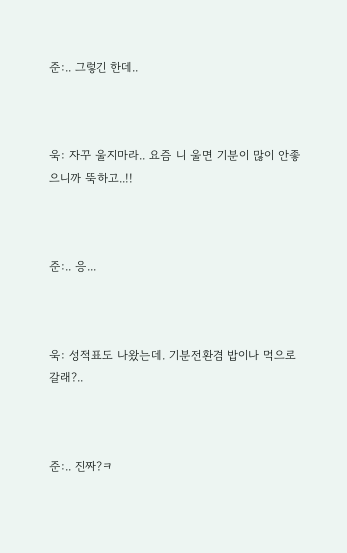준:.. 그렇긴 한데..



욱: 자꾸 울지마라.. 요즘 니 울면 기분이 많이 안좋으니까 뚝하고..!!



준:.. 응...



욱: 성적표도 나왔는데. 기분전환겸 밥이나 먹으로 갈래?..



준:.. 진짜?ㅋ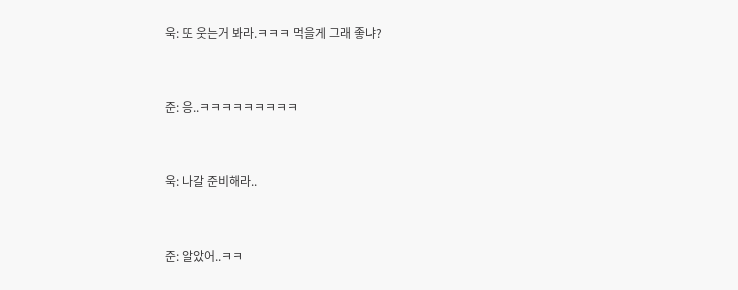욱: 또 웃는거 봐라.ㅋㅋㅋ 먹을게 그래 좋냐?



준: 응..ㅋㅋㅋㅋㅋㅋㅋㅋㅋ



욱: 나갈 준비해라..



준: 알았어..ㅋㅋ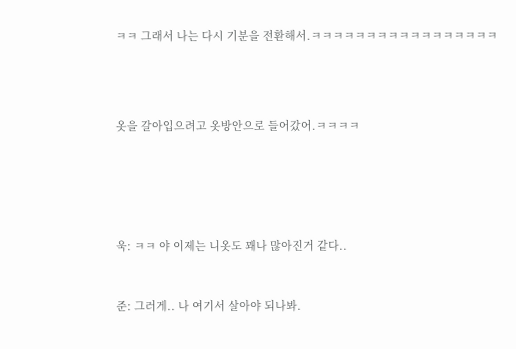ㅋㅋ 그래서 나는 다시 기분을 전환해서.ㅋㅋㅋㅋㅋㅋㅋㅋㅋㅋㅋㅋㅋㅋㅋㅋㅋ





옷을 갈아입으려고 옷방안으로 들어갔어.ㅋㅋㅋㅋ







욱: ㅋㅋ 야 이제는 니옷도 꽤나 많아진거 같다..



준: 그러게.. 나 여기서 살아야 되나봐.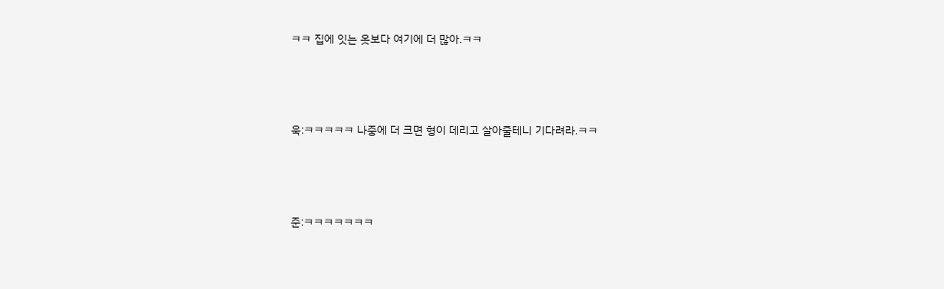ㅋㅋ 집에 잇는 옷보다 여기에 더 많아.ㅋㅋ



욱:ㅋㅋㅋㅋㅋ 나중에 더 크면 형이 데리고 살아줄테니 기다려라.ㅋㅋ



준:ㅋㅋㅋㅋㅋㅋㅋ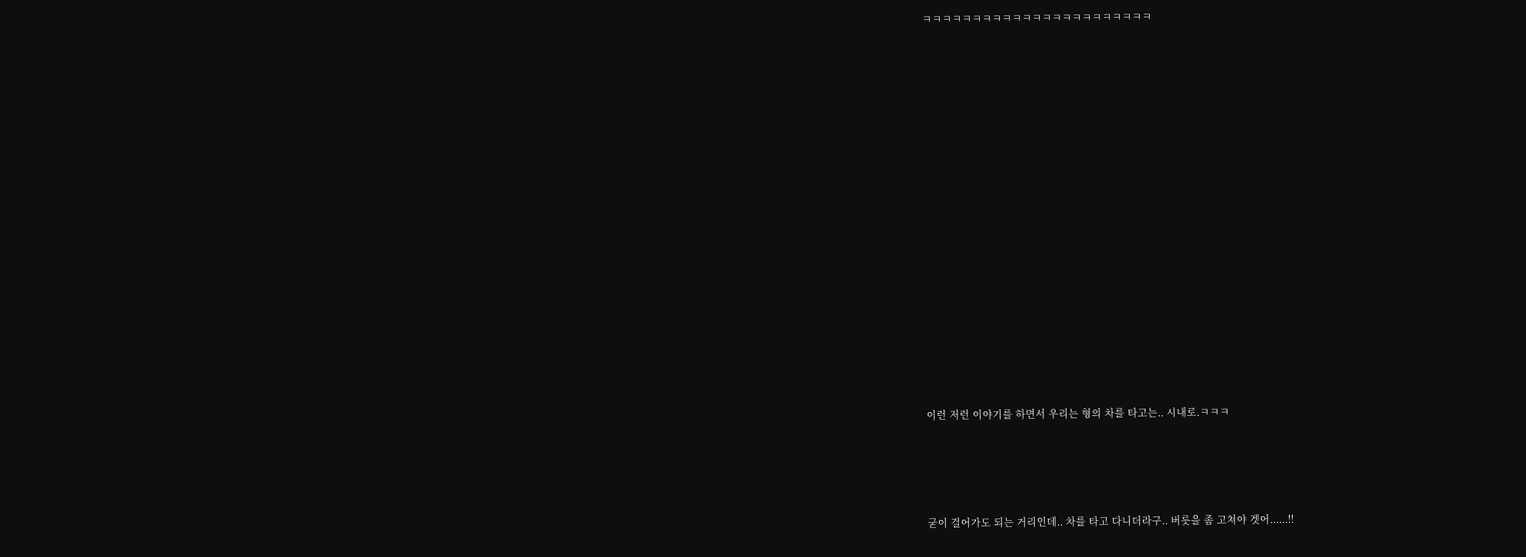ㅋㅋㅋㅋㅋㅋㅋㅋㅋㅋㅋㅋㅋㅋㅋㅋㅋㅋㅋㅋㅋㅋㅋ





















이런 저런 이야기를 하면서 우리는 형의 차를 타고는.. 시내로.ㅋㅋㅋ





굳이 걸어가도 되는 거리인데.. 차를 타고 다니더라구.. 버릇을 좀 고쳐야 겟어......!!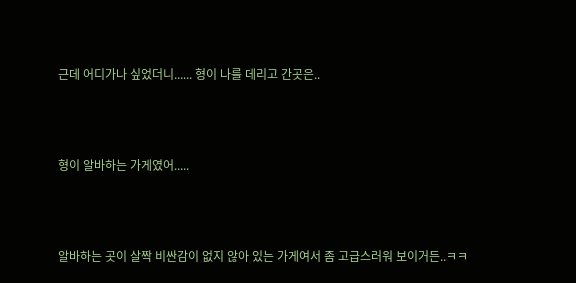근데 어디가나 싶었더니...... 형이 나를 데리고 간곳은..





형이 알바하는 가게였어.....





알바하는 곳이 살짝 비싼감이 없지 않아 있는 가게여서 좀 고급스러워 보이거든..ㅋㅋ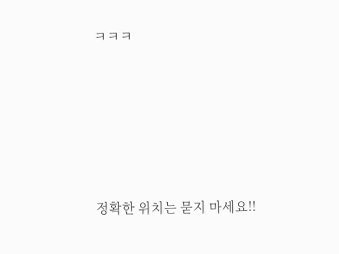ㅋㅋㅋ





정확한 위치는 묻지 마세요!!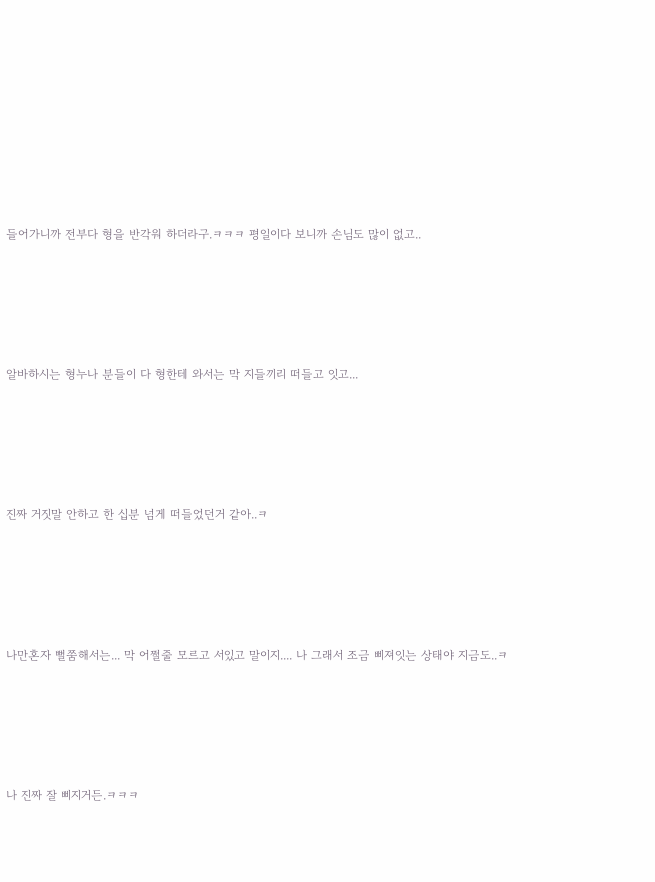들어가니까 전부다 형을 반각워 하더라구.ㅋㅋㅋ 평일이다 보니까 손님도 많이 없고..





알바하시는 형누나 분들이 다 형한테 와서는 막 지들끼리 떠들고 잇고...





진짜 거짓말 안하고 한 십분 넘게 떠들었던거 같아..ㅋ





나만혼자 뻘쭘해서는... 막 어쩔줄 모르고 서있고 말이지.... 나 그래서 조금 삐져잇는 상태야 지금도..ㅋ





나 진짜 잘 삐지거든.ㅋㅋㅋ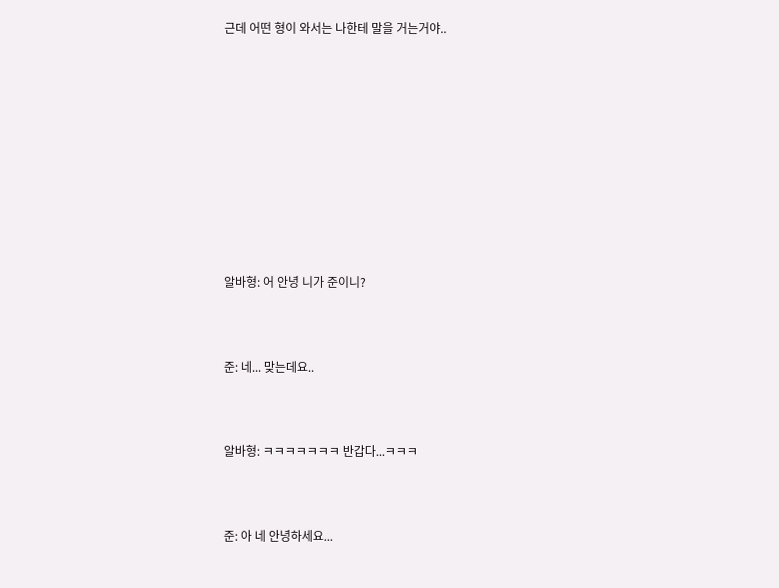근데 어떤 형이 와서는 나한테 말을 거는거야..











알바형: 어 안녕 니가 준이니?



준: 네... 맞는데요..



알바형: ㅋㅋㅋㅋㅋㅋㅋ 반갑다...ㅋㅋㅋ



준: 아 네 안녕하세요...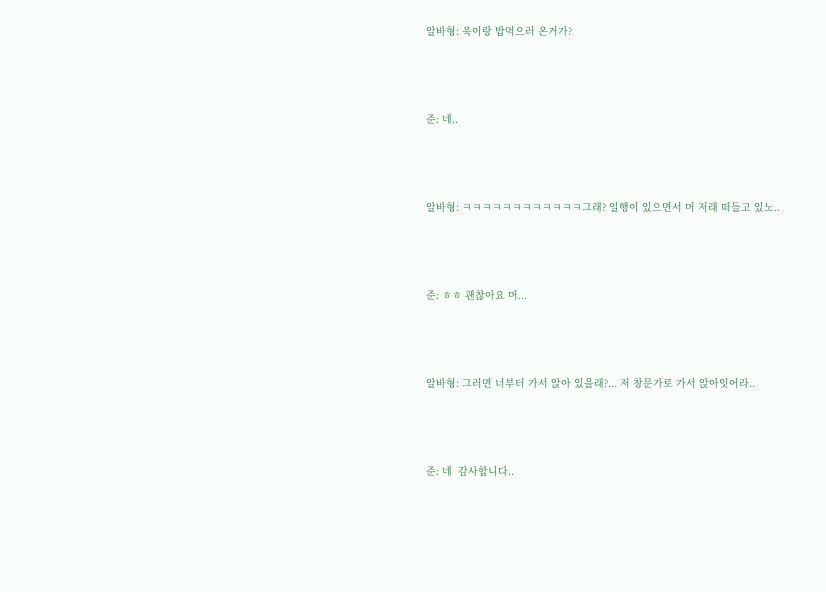알바형: 욱이랑 밥먹으러 온거가?



준: 네..



알바형: ㅋㅋㅋㅋㅋㅋㅋㅋㅋㅋㅋㅋ그래? 일행이 있으면서 머 저래 떠들고 있노..



준: ㅎㅎ 괜찮아요 머...



알바형: 그러면 너부터 가서 앉아 있을래?... 저 창문가로 가서 앉아잇어라..



준: 네  감사합니다..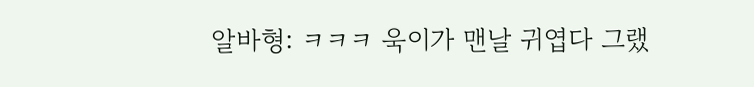알바형: ㅋㅋㅋ 욱이가 맨날 귀엽다 그랬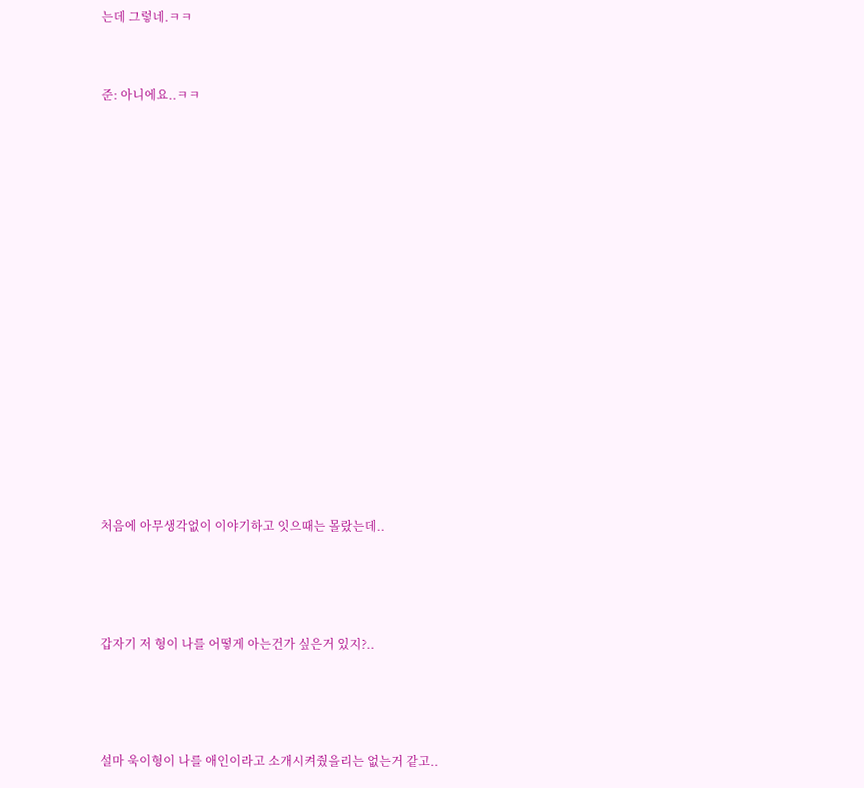는데 그렇네.ㅋㅋ



준: 아니에요..ㅋㅋ





















처음에 아무생각없이 이야기하고 잇으때는 몰랐는데..





갑자기 저 형이 나를 어떻게 아는건가 싶은거 있지?..





설마 욱이형이 나를 애인이라고 소개시켜줬을리는 없는거 같고..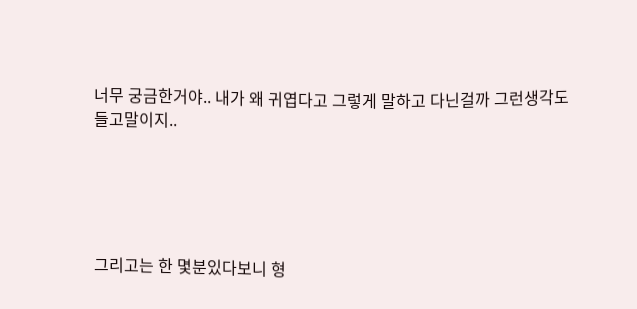너무 궁금한거야.. 내가 왜 귀엽다고 그렇게 말하고 다닌걸까 그런생각도 들고말이지..





그리고는 한 몇분있다보니 형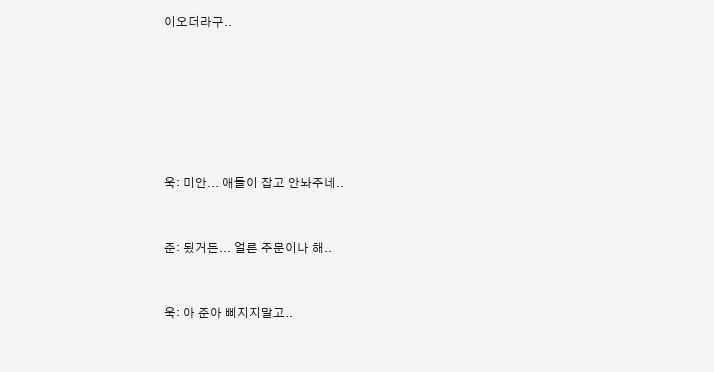이오더라구..









욱: 미안... 애들이 잡고 안놔주네..



준: 됬거든... 얼른 주문이나 해..



욱: 아 준아 삐지지말고..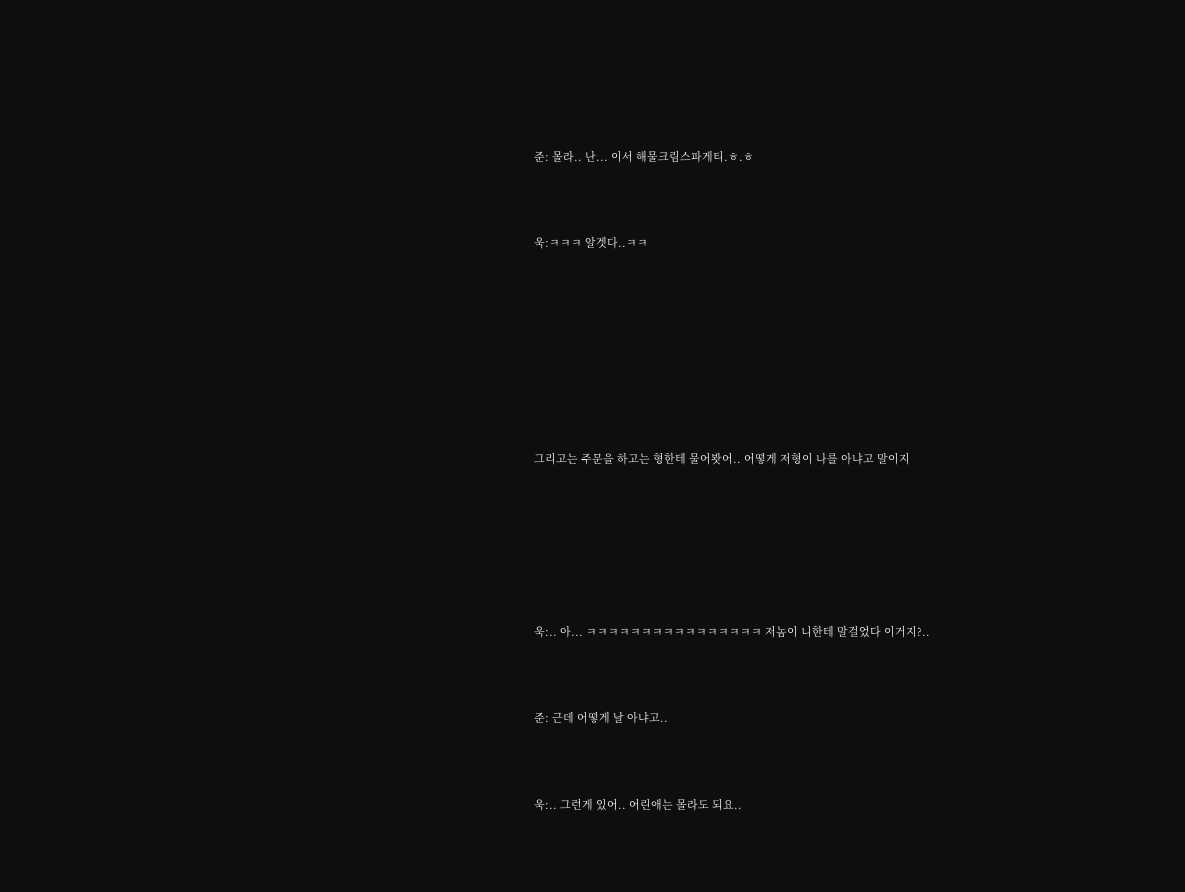준: 몰라.. 난... 이서 해물크림스파게티.ㅎ.ㅎ



욱:ㅋㅋㅋ 알겟다..ㅋㅋ









그리고는 주문을 하고는 형한테 물어봣어.. 어떻게 저형이 나를 아냐고 말이지







욱:.. 아... ㅋㅋㅋㅋㅋㅋㅋㅋㅋㅋㅋㅋㅋㅋㅋㅋ 저놈이 니한테 말걸었다 이거지?..



준: 근데 어떻게 날 아냐고..



욱:.. 그런게 있어.. 어린애는 몰라도 되요..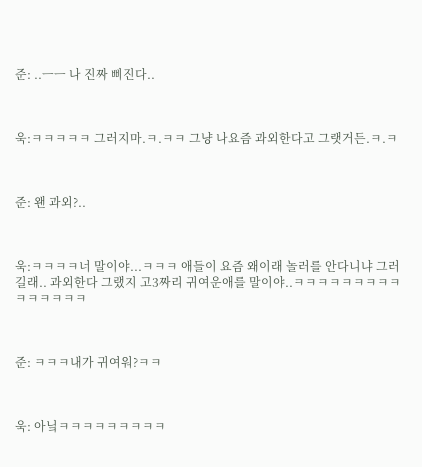준: ..ㅡㅡ 나 진짜 삐진다..



욱:ㅋㅋㅋㅋㅋ 그러지마.ㅋ.ㅋㅋ 그냥 나요즘 과외한다고 그랫거든.ㅋ.ㅋ



준: 왠 과외?..



욱:ㅋㅋㅋㅋ너 말이야...ㅋㅋㅋ 애들이 요즘 왜이래 놀러를 안다니냐 그러길래.. 과외한다 그랬지 고3짜리 귀여운애를 말이야..ㅋㅋㅋㅋㅋㅋㅋㅋㅋㅋㅋㅋㅋㅋㅋ



준: ㅋㅋㅋ내가 귀여워?ㅋㅋ



욱: 아닠ㅋㅋㅋㅋㅋㅋㅋㅋㅋ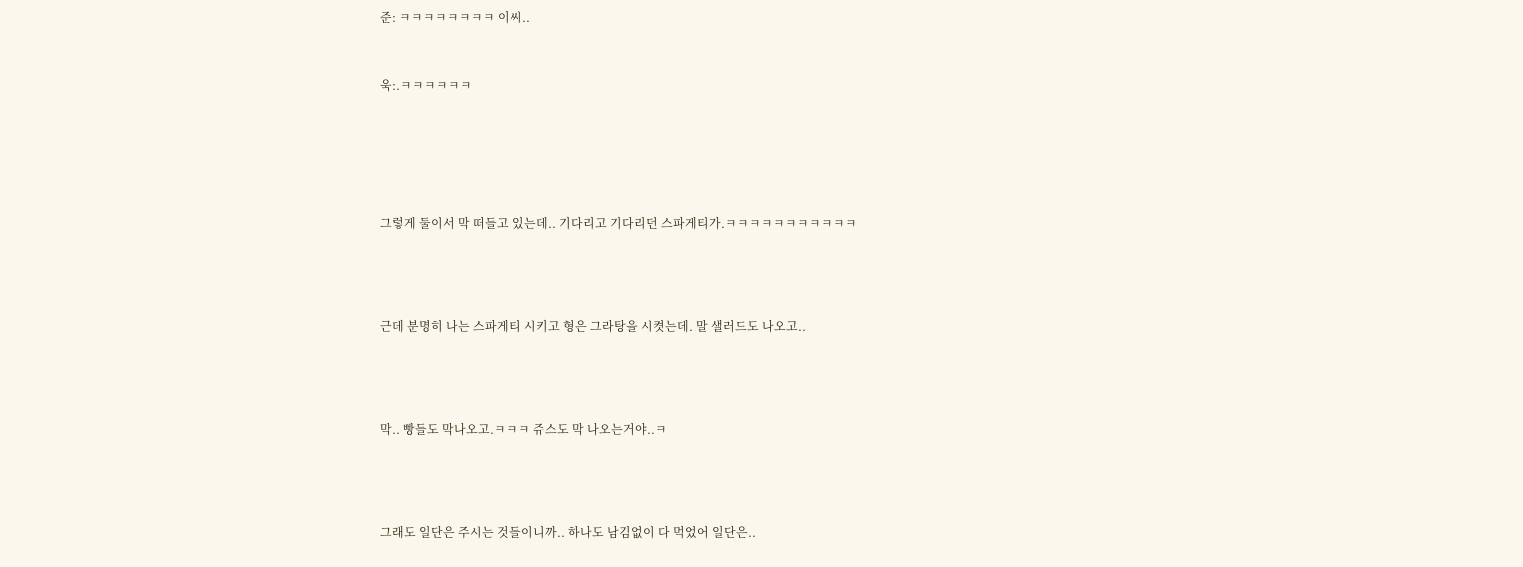준: ㅋㅋㅋㅋㅋㅋㅋㅋ 이씨..



욱:.ㅋㅋㅋㅋㅋㅋ







그렇게 둘이서 막 떠들고 있는데.. 기다리고 기다리던 스파게티가.ㅋㅋㅋㅋㅋㅋㅋㅋㅋㅋㅋ





근데 분명히 나는 스파게티 시키고 형은 그라탕을 시켯는데. 말 샐러드도 나오고..





막.. 빵들도 막나오고.ㅋㅋㅋ 쥬스도 막 나오는거야..ㅋ





그래도 일단은 주시는 것들이니까.. 하나도 남김없이 다 먹었어 일단은..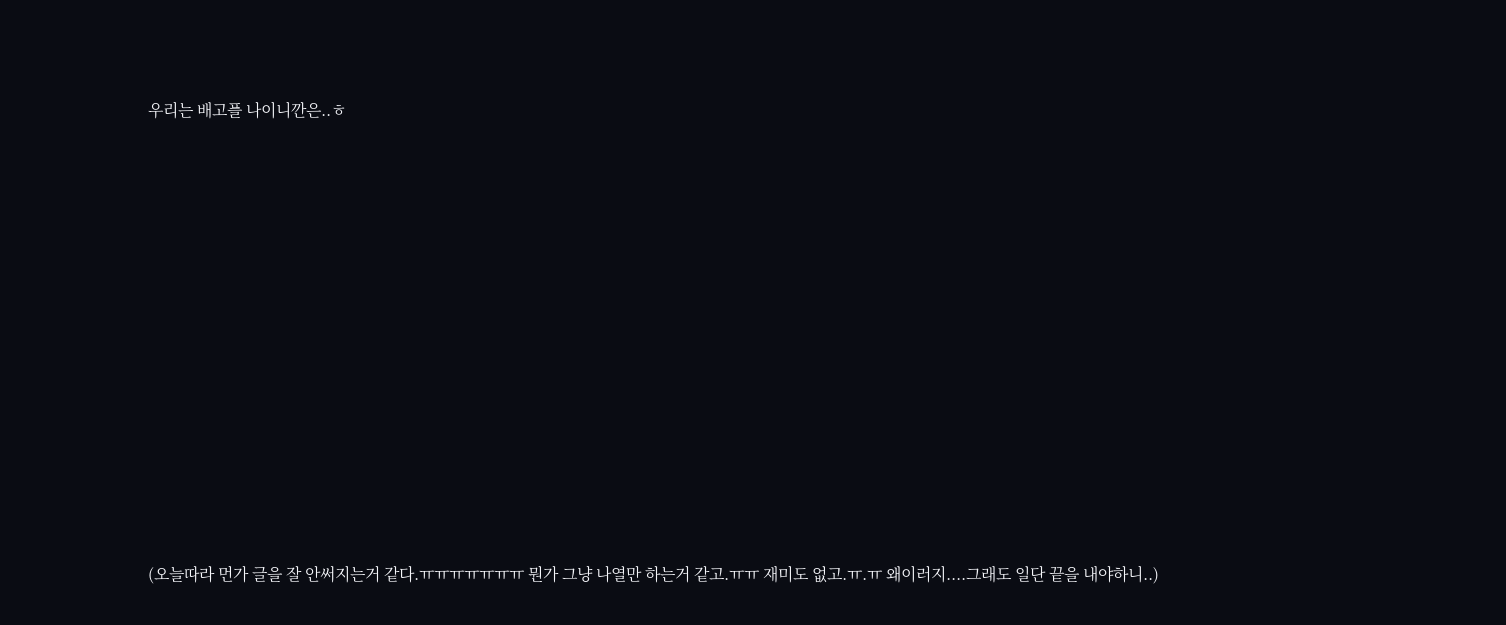우리는 배고플 나이니깐은..ㅎ

















(오늘따라 먼가 글을 잘 안써지는거 같다.ㅠㅠㅠㅠㅠㅠㅠ 뭔가 그냥 나열만 하는거 같고.ㅠㅠ 재미도 없고.ㅠ.ㅠ 왜이러지....그래도 일단 끝을 내야하니..)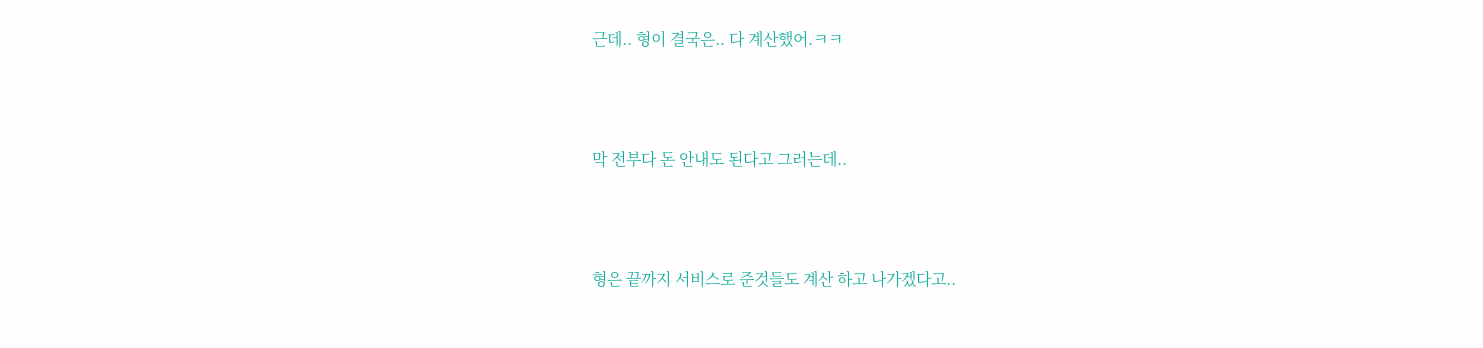근데.. 형이 결국은.. 다 계산했어.ㅋㅋ





막 전부다 돈 안내도 된다고 그러는데..





형은 끝까지 서비스로 준것들도 계산 하고 나가겠다고..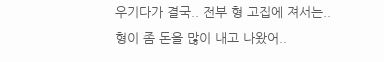우기다가 결국.. 전부 형 고집에 져서는.. 형이 좀 돈을 많이 내고 나왔어..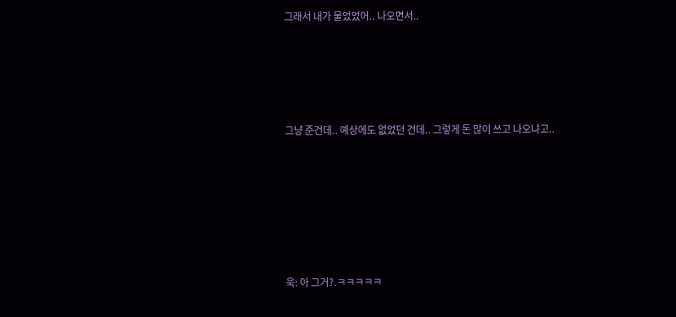그래서 내가 물었었어.. 나오면서..





그냥 준건데.. 예상에도 없었던 건데.. 그렇게 돈 많이 쓰고 나오냐고..







욱: 아 그거?.ㅋㅋㅋㅋㅋ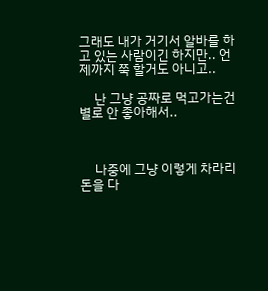그래도 내가 거기서 알바를 하고 있는 사람이긴 하지만.. 언제까지 쭉 할거도 아니고..

     난 그냥 공짜로 먹고가는건 별로 안 좋아해서..



     나중에 그냥 이렇게 차라리 돈을 다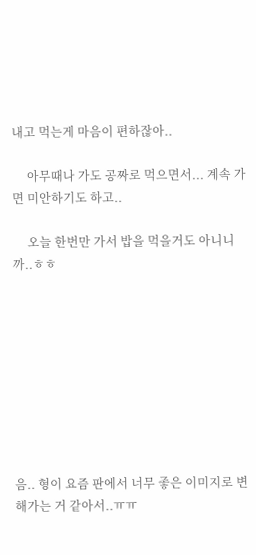내고 먹는게 마음이 편하잖아..

     아무때나 가도 공짜로 먹으면서... 계속 가면 미안하기도 하고..

     오늘 한번만 가서 밥을 먹을거도 아니니까..ㅎㅎ









음.. 형이 요즘 판에서 너무 좋은 이미지로 변해가는 거 같아서..ㅠㅠ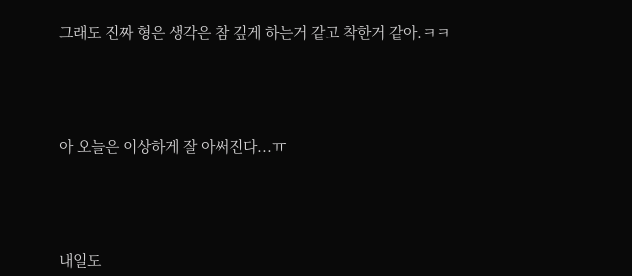그래도 진짜 형은 생각은 참 깊게 하는거 같고 착한거 같아.ㅋㅋ





아 오늘은 이상하게 잘 아써진다...ㅠ





내일도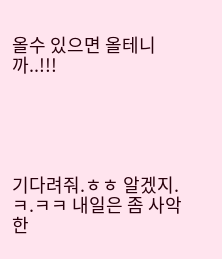올수 있으면 올테니까..!!!





기다려줘.ㅎㅎ 알겠지.ㅋ.ㅋㅋ 내일은 좀 사악한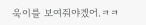욱이를 보여줘야겠어.ㅋㅋ